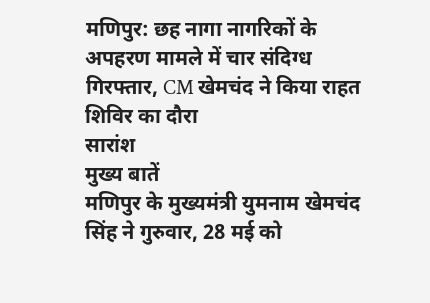मणिपुर: छह नागा नागरिकों के अपहरण मामले में चार संदिग्ध गिरफ्तार, CM खेमचंद ने किया राहत शिविर का दौरा
सारांश
मुख्य बातें
मणिपुर के मुख्यमंत्री युमनाम खेमचंद सिंह ने गुरुवार, 28 मई को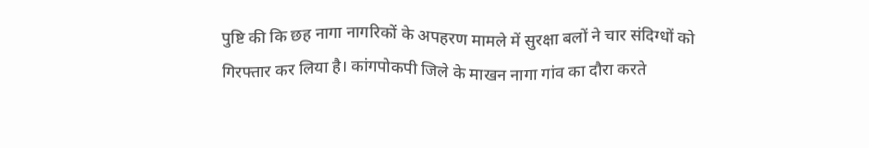पुष्टि की कि छह नागा नागरिकों के अपहरण मामले में सुरक्षा बलों ने चार संदिग्धों को गिरफ्तार कर लिया है। कांगपोकपी जिले के माखन नागा गांव का दौरा करते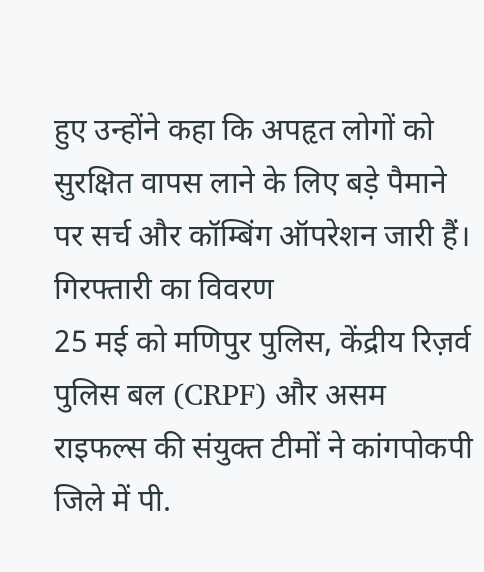हुए उन्होंने कहा कि अपहृत लोगों को सुरक्षित वापस लाने के लिए बड़े पैमाने पर सर्च और कॉम्बिंग ऑपरेशन जारी हैं।
गिरफ्तारी का विवरण
25 मई को मणिपुर पुलिस, केंद्रीय रिज़र्व पुलिस बल (CRPF) और असम राइफल्स की संयुक्त टीमों ने कांगपोकपी जिले में पी.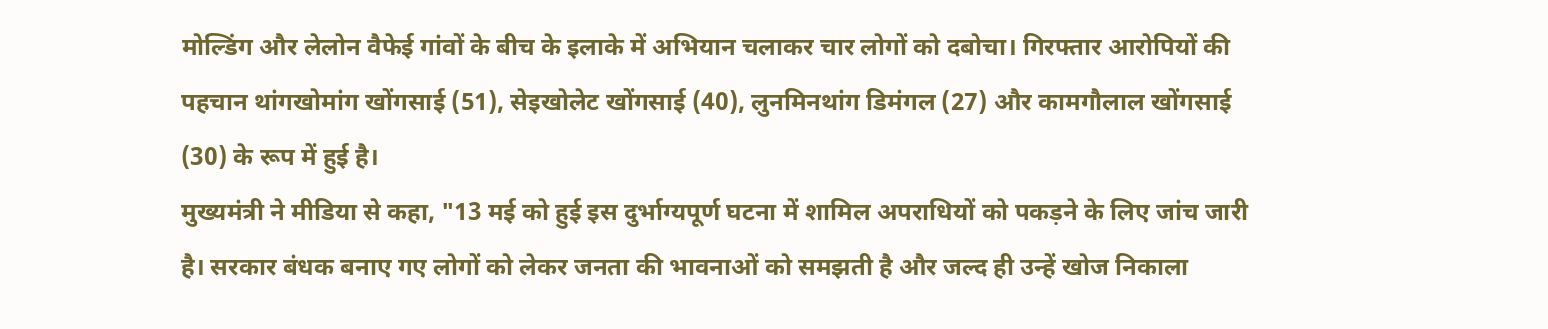मोल्डिंग और लेलोन वैफेई गांवों के बीच के इलाके में अभियान चलाकर चार लोगों को दबोचा। गिरफ्तार आरोपियों की पहचान थांगखोमांग खोंगसाई (51), सेइखोलेट खोंगसाई (40), लुनमिनथांग डिमंगल (27) और कामगौलाल खोंगसाई (30) के रूप में हुई है।
मुख्यमंत्री ने मीडिया से कहा, "13 मई को हुई इस दुर्भाग्यपूर्ण घटना में शामिल अपराधियों को पकड़ने के लिए जांच जारी है। सरकार बंधक बनाए गए लोगों को लेकर जनता की भावनाओं को समझती है और जल्द ही उन्हें खोज निकाला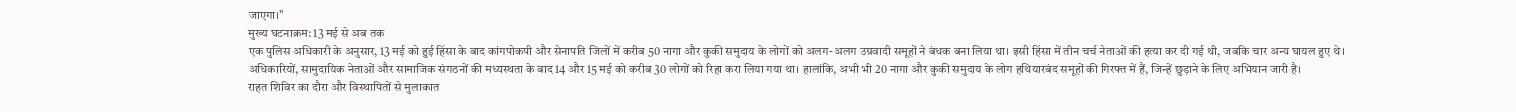जाएगा।"
मुख्य घटनाक्रम: 13 मई से अब तक
एक पुलिस अधिकारी के अनुसार, 13 मई को हुई हिंसा के बाद कांगपोकपी और सेनापति जिलों में करीब 50 नागा और कुकी समुदाय के लोगों को अलग-अलग उग्रवादी समूहों ने बंधक बना लिया था। इसी हिंसा में तीन चर्च नेताओं की हत्या कर दी गई थी, जबकि चार अन्य घायल हुए थे।
अधिकारियों, सामुदायिक नेताओं और सामाजिक संगठनों की मध्यस्थता के बाद 14 और 15 मई को करीब 30 लोगों को रिहा करा लिया गया था। हालांकि, अभी भी 20 नागा और कुकी समुदाय के लोग हथियारबंद समूहों की गिरफ्त में हैं, जिन्हें छुड़ाने के लिए अभियान जारी है।
राहत शिविर का दौरा और विस्थापितों से मुलाकात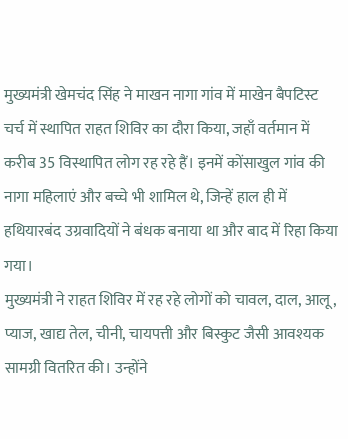मुख्यमंत्री खेमचंद सिंह ने माखन नागा गांव में माखेन बैपटिस्ट चर्च में स्थापित राहत शिविर का दौरा किया, जहाँ वर्तमान में करीब 35 विस्थापित लोग रह रहे हैं। इनमें कोंसाखुल गांव की नागा महिलाएं और बच्चे भी शामिल थे, जिन्हें हाल ही में हथियारबंद उग्रवादियों ने बंधक बनाया था और बाद में रिहा किया गया।
मुख्यमंत्री ने राहत शिविर में रह रहे लोगों को चावल, दाल, आलू, प्याज, खाद्य तेल, चीनी, चायपत्ती और बिस्कुट जैसी आवश्यक सामग्री वितरित की। उन्होंने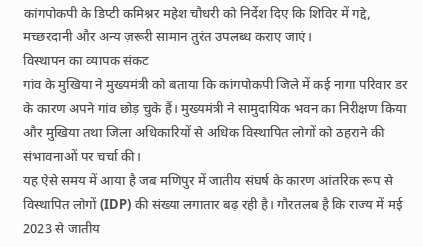कांगपोकपी के डिप्टी कमिश्नर महेश चौधरी को निर्देश दिए कि शिविर में गद्दे, मच्छरदानी और अन्य ज़रूरी सामान तुरंत उपलब्ध कराए जाएं।
विस्थापन का व्यापक संकट
गांव के मुखिया ने मुख्यमंत्री को बताया कि कांगपोकपी जिले में कई नागा परिवार डर के कारण अपने गांव छोड़ चुके हैं। मुख्यमंत्री ने सामुदायिक भवन का निरीक्षण किया और मुखिया तथा जिला अधिकारियों से अधिक विस्थापित लोगों को ठहराने की संभावनाओं पर चर्चा की।
यह ऐसे समय में आया है जब मणिपुर में जातीय संघर्ष के कारण आंतरिक रूप से विस्थापित लोगों (IDP) की संख्या लगातार बढ़ रही है। गौरतलब है कि राज्य में मई 2023 से जातीय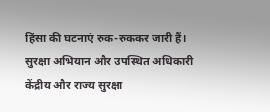हिंसा की घटनाएं रुक-रुककर जारी हैं।
सुरक्षा अभियान और उपस्थित अधिकारी
केंद्रीय और राज्य सुरक्षा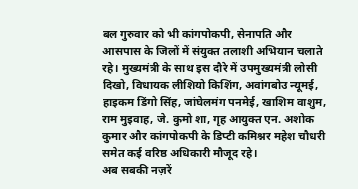बल गुरुवार को भी कांगपोकपी, सेनापति और आसपास के जिलों में संयुक्त तलाशी अभियान चलाते रहे। मुख्यमंत्री के साथ इस दौरे में उपमुख्यमंत्री लोसी दिखो, विधायक लीशियो किशिंग, अवांगबोउ न्यूमई, हाइकम डिंगो सिंह, जांघेलमंग पनमेई, खाशिम वाशुम, राम मुइवाह, जे. कुमो शा, गृह आयुक्त एन. अशोक कुमार और कांगपोकपी के डिप्टी कमिश्नर महेश चौधरी समेत कई वरिष्ठ अधिकारी मौजूद रहे।
अब सबकी नज़रें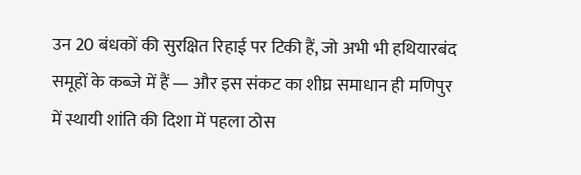उन 20 बंधकों की सुरक्षित रिहाई पर टिकी हैं, जो अभी भी हथियारबंद समूहों के कब्जे में हैं — और इस संकट का शीघ्र समाधान ही मणिपुर में स्थायी शांति की दिशा में पहला ठोस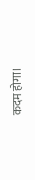कदम होगा।